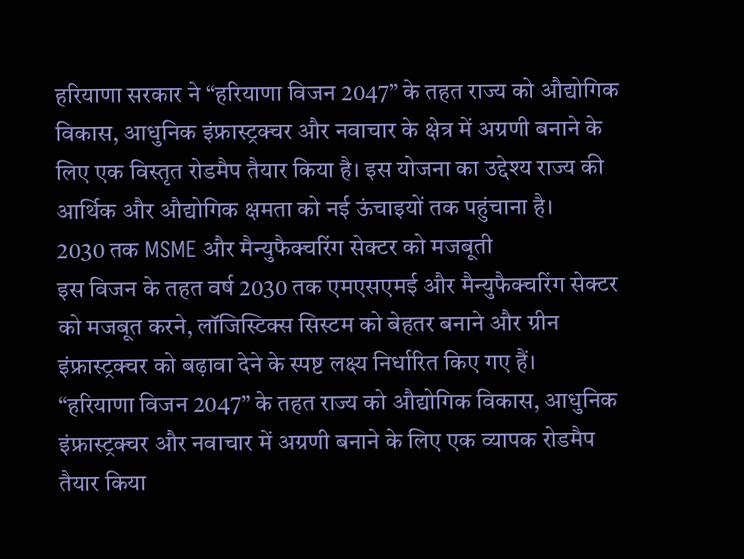हरियाणा सरकार ने “हरियाणा विजन 2047” के तहत राज्य को औद्योगिक विकास, आधुनिक इंफ्रास्ट्रक्चर और नवाचार के क्षेत्र में अग्रणी बनाने के लिए एक विस्तृत रोडमैप तैयार किया है। इस योजना का उद्देश्य राज्य की आर्थिक और औद्योगिक क्षमता को नई ऊंचाइयों तक पहुंचाना है।
2030 तक MSME और मैन्युफैक्चरिंग सेक्टर को मजबूती
इस विजन के तहत वर्ष 2030 तक एमएसएमई और मैन्युफैक्चरिंग सेक्टर को मजबूत करने, लॉजिस्टिक्स सिस्टम को बेहतर बनाने और ग्रीन इंफ्रास्ट्रक्चर को बढ़ावा देने के स्पष्ट लक्ष्य निर्धारित किए गए हैं।
“हरियाणा विजन 2047” के तहत राज्य को औद्योगिक विकास, आधुनिक इंफ्रास्ट्रक्चर और नवाचार में अग्रणी बनाने के लिए एक व्यापक रोडमैप तैयार किया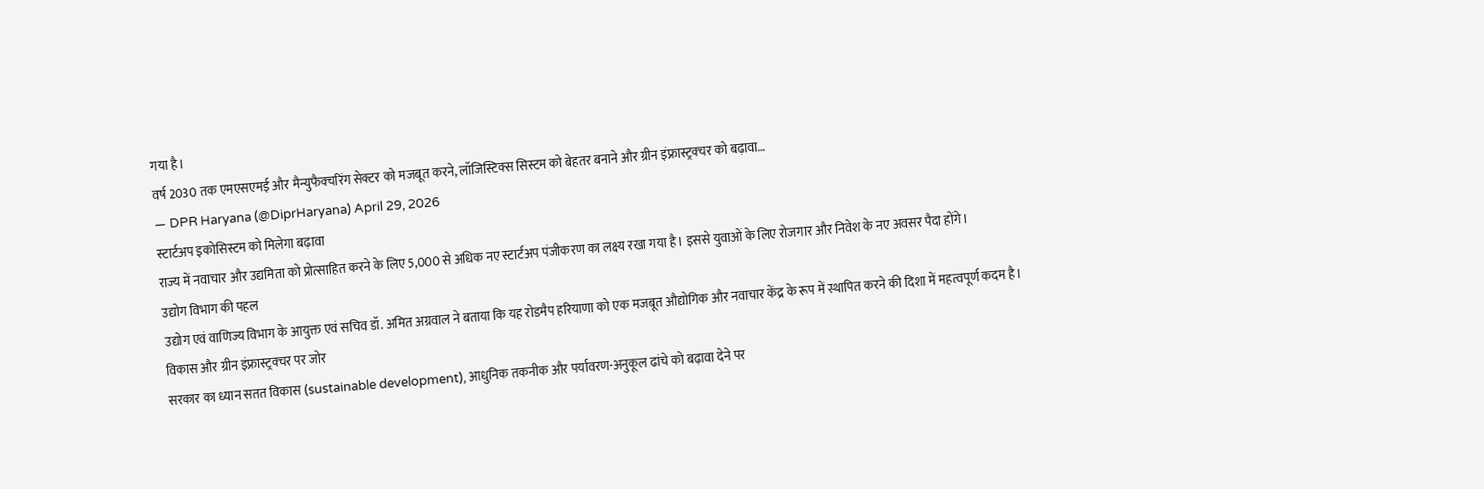गया है।
वर्ष 2030 तक एमएसएमई और मैन्युफैक्चरिंग सेक्टर को मजबूत करने, लॉजिस्टिक्स सिस्टम को बेहतर बनाने और ग्रीन इंफ्रास्ट्रक्चर को बढ़ावा…
— DPR Haryana (@DiprHaryana) April 29, 2026
स्टार्टअप इकोसिस्टम को मिलेगा बढ़ावा
राज्य में नवाचार और उद्यमिता को प्रोत्साहित करने के लिए 5,000 से अधिक नए स्टार्टअप पंजीकरण का लक्ष्य रखा गया है। इससे युवाओं के लिए रोजगार और निवेश के नए अवसर पैदा होंगे।
उद्योग विभाग की पहल
उद्योग एवं वाणिज्य विभाग के आयुक्त एवं सचिव डॉ. अमित अग्रवाल ने बताया कि यह रोडमैप हरियाणा को एक मजबूत औद्योगिक और नवाचार केंद्र के रूप में स्थापित करने की दिशा में महत्वपूर्ण कदम है।
विकास और ग्रीन इंफ्रास्ट्रक्चर पर जोर
सरकार का ध्यान सतत विकास (sustainable development), आधुनिक तकनीक और पर्यावरण-अनुकूल ढांचे को बढ़ावा देने पर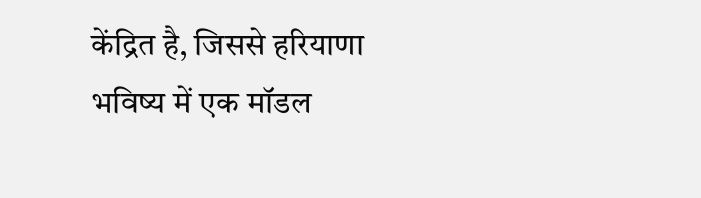केंद्रित है, जिससे हरियाणा भविष्य में एक मॉडल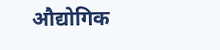औद्योगिक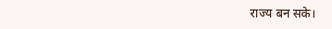राज्य बन सके।